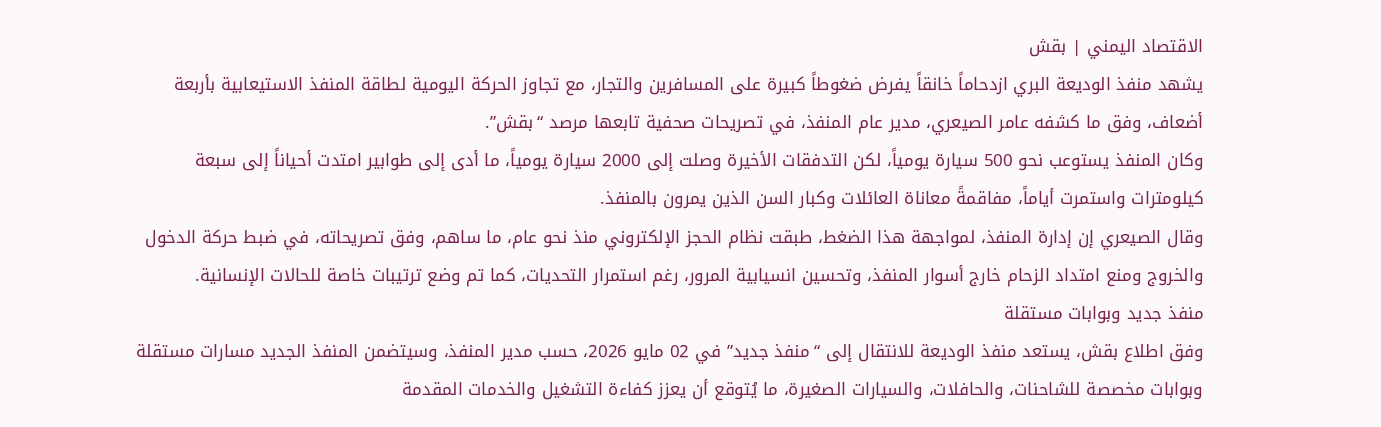الاقتصاد اليمني | بقش
يشهد منفذ الوديعة البري ازدحاماً خانقاً يفرض ضغوطاً كبيرة على المسافرين والتجار، مع تجاوز الحركة اليومية لطاقة المنفذ الاستيعابية بأربعة أضعاف، وفق ما كشفه عامر الصيعري، مدير عام المنفذ، في تصريحات صحفية تابعها مرصد “بقش”.
وكان المنفذ يستوعب نحو 500 سيارة يومياً، لكن التدفقات الأخيرة وصلت إلى 2000 سيارة يومياً، ما أدى إلى طوابير امتدت أحياناً إلى سبعة كيلومترات واستمرت أياماً، مفاقمةً معاناة العائلات وكبار السن الذين يمرون بالمنفذ.
وقال الصيعري إن إدارة المنفذ، لمواجهة هذا الضغط، طبقت نظام الحجز الإلكتروني منذ نحو عام، ما ساهم، وفق تصريحاته، في ضبط حركة الدخول والخروج ومنع امتداد الزحام خارج أسوار المنفذ، وتحسين انسيابية المرور، رغم استمرار التحديات، كما تم وضع ترتيبات خاصة للحالات الإنسانية.
منفذ جديد وبوابات مستقلة
وفق اطلاع بقش، يستعد منفذ الوديعة للانتقال إلى “منفذ جديد” في 02 مايو 2026، حسب مدير المنفذ، وسيتضمن المنفذ الجديد مسارات مستقلة وبوابات مخصصة للشاحنات، والحافلات، والسيارات الصغيرة، ما يُتوقع أن يعزز كفاءة التشغيل والخدمات المقدمة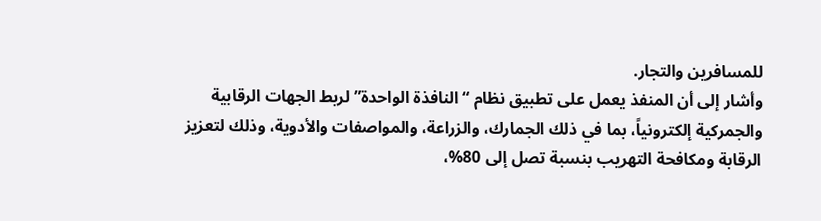للمسافرين والتجار.
وأشار إلى أن المنفذ يعمل على تطبيق نظام “النافذة الواحدة” لربط الجهات الرقابية والجمركية إلكترونياً، بما في ذلك الجمارك، والزراعة، والمواصفات والأدوية، وذلك لتعزيز الرقابة ومكافحة التهريب بنسبة تصل إلى 80%،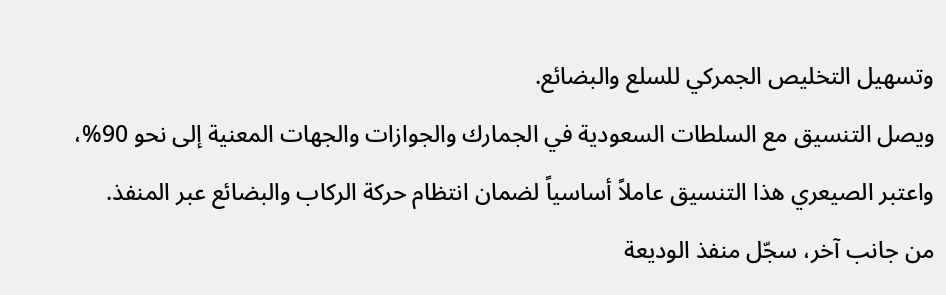وتسهيل التخليص الجمركي للسلع والبضائع.
ويصل التنسيق مع السلطات السعودية في الجمارك والجوازات والجهات المعنية إلى نحو 90%، واعتبر الصيعري هذا التنسيق عاملاً أساسياً لضمان انتظام حركة الركاب والبضائع عبر المنفذ.
من جانب آخر، سجّل منفذ الوديعة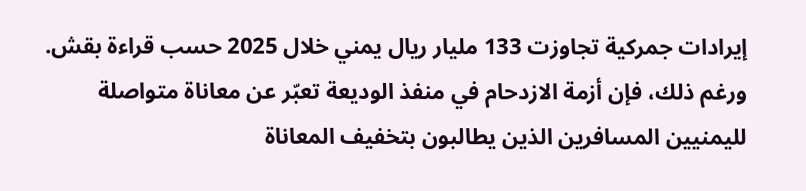إيرادات جمركية تجاوزت 133 مليار ريال يمني خلال 2025 حسب قراءة بقش.
ورغم ذلك، فإن أزمة الازدحام في منفذ الوديعة تعبّر عن معاناة متواصلة لليمنيين المسافرين الذين يطالبون بتخفيف المعاناة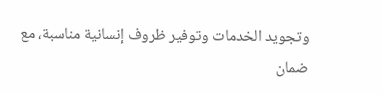وتجويد الخدمات وتوفير ظروف إنسانية مناسبة، مع ضمان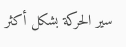سير الحركة بشكل أكثر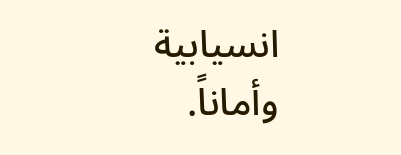انسيابية وأماناً.